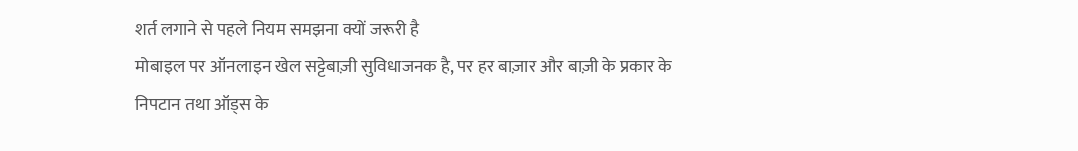शर्त लगाने से पहले नियम समझना क्यों जरूरी है
मोबाइल पर ऑनलाइन खेल सट्टेबाज़ी सुविधाजनक है, पर हर बाज़ार और बाज़ी के प्रकार के निपटान तथा ऑड्स के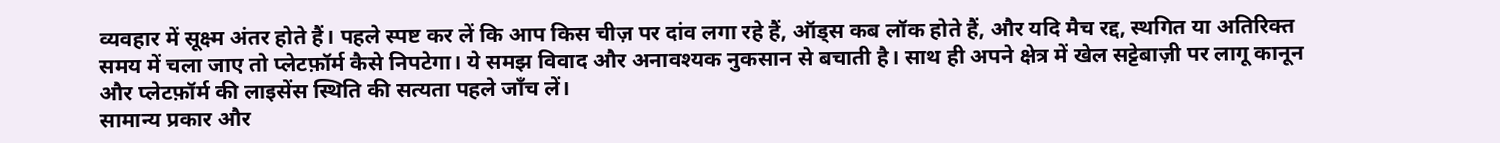व्यवहार में सूक्ष्म अंतर होते हैं। पहले स्पष्ट कर लें कि आप किस चीज़ पर दांव लगा रहे हैं, ऑड्स कब लॉक होते हैं, और यदि मैच रद्द, स्थगित या अतिरिक्त समय में चला जाए तो प्लेटफ़ॉर्म कैसे निपटेगा। ये समझ विवाद और अनावश्यक नुकसान से बचाती है। साथ ही अपने क्षेत्र में खेल सट्टेबाज़ी पर लागू कानून और प्लेटफ़ॉर्म की लाइसेंस स्थिति की सत्यता पहले जाँच लें।
सामान्य प्रकार और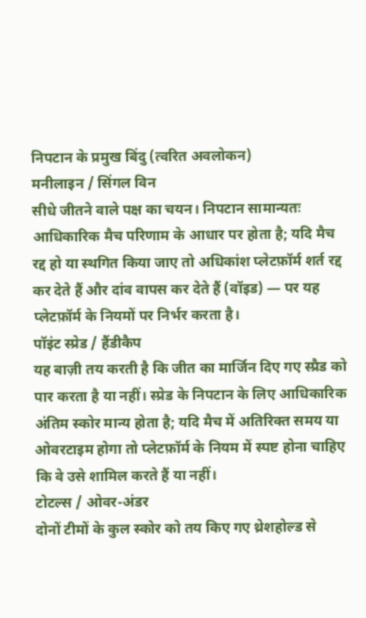निपटान के प्रमुख बिंदु (त्वरित अवलोकन)
मनीलाइन / सिंगल विन
सीधे जीतने वाले पक्ष का चयन। निपटान सामान्यतः आधिकारिक मैच परिणाम के आधार पर होता है; यदि मैच रद्द हो या स्थगित किया जाए तो अधिकांश प्लेटफ़ॉर्म शर्त रद्द कर देते हैं और दांव वापस कर देते हैं (वॉइड) — पर यह प्लेटफ़ॉर्म के नियमों पर निर्भर करता है।
पॉइंट स्प्रेड / हैंडीकैप
यह बाज़ी तय करती है कि जीत का मार्जिन दिए गए स्प्रैड को पार करता है या नहीं। स्प्रेड के निपटान के लिए आधिकारिक अंतिम स्कोर मान्य होता है; यदि मैच में अतिरिक्त समय या ओवरटाइम होगा तो प्लेटफ़ॉर्म के नियम में स्पष्ट होना चाहिए कि वे उसे शामिल करते हैं या नहीं।
टोटल्स / ओवर-अंडर
दोनों टीमों के कुल स्कोर को तय किए गए थ्रेशहोल्ड से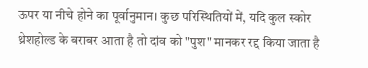ऊपर या नीचे होने का पूर्वानुमान। कुछ परिस्थितियों में, यदि कुल स्कोर थ्रेशहोल्ड के बराबर आता है तो दांव को "पुश" मानकर रद्द किया जाता है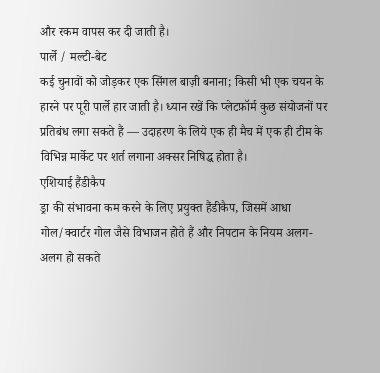और रकम वापस कर दी जाती है।
पार्ले / मल्टी-बेट
कई चुनावों को जोड़कर एक सिंगल बाज़ी बनाना; किसी भी एक चयन के हारने पर पूरी पार्ले हार जाती है। ध्यान रखें कि प्लेटफ़ॉर्म कुछ संयोजनों पर प्रतिबंध लगा सकते हैं — उदाहरण के लिये एक ही मैच में एक ही टीम के विभिन्न मार्केट पर शर्त लगाना अक्सर निषिद्ध होता है।
एशियाई हैंडीकैप
ड्रा की संभावना कम करने के लिए प्रयुक्त हैंडीकैप, जिसमें आधा गोल/क्वार्टर गोल जैसे विभाजन होते हैं और निपटान के नियम अलग-अलग हो सकते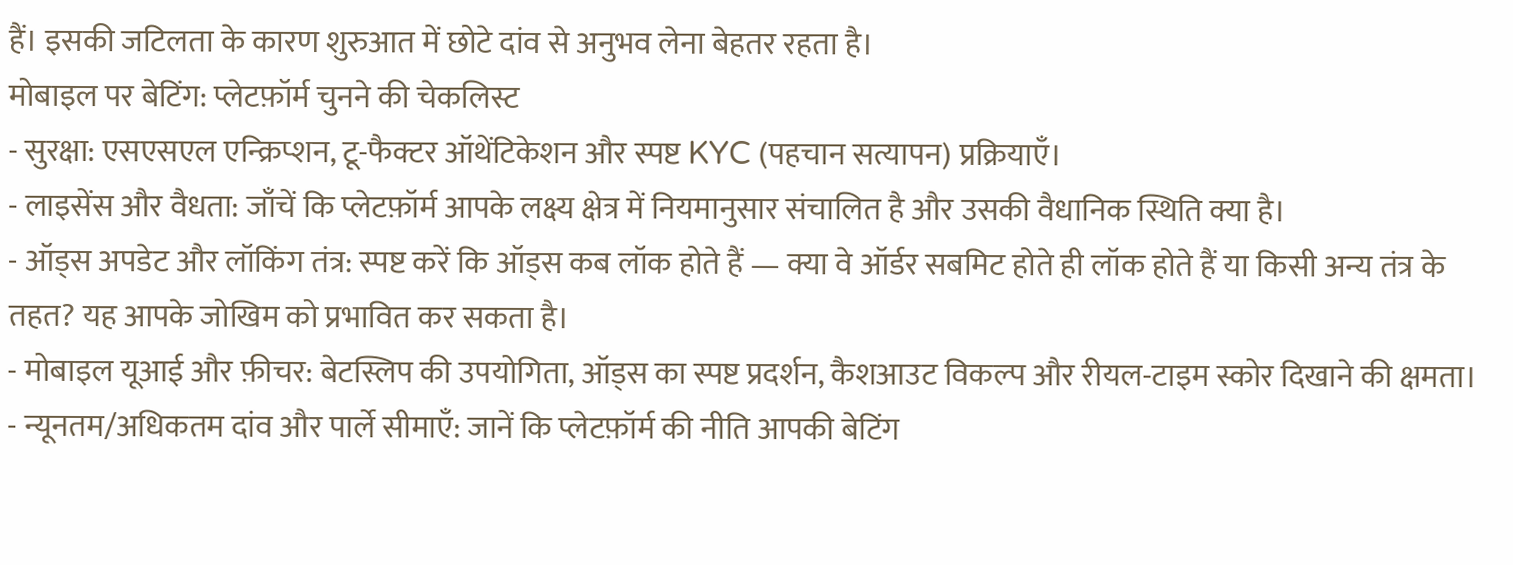हैं। इसकी जटिलता के कारण शुरुआत में छोटे दांव से अनुभव लेना बेहतर रहता है।
मोबाइल पर बेटिंग: प्लेटफ़ॉर्म चुनने की चेकलिस्ट
- सुरक्षा: एसएसएल एन्क्रिप्शन, टू-फैक्टर ऑथेंटिकेशन और स्पष्ट KYC (पहचान सत्यापन) प्रक्रियाएँ।
- लाइसेंस और वैधता: जाँचें कि प्लेटफ़ॉर्म आपके लक्ष्य क्षेत्र में नियमानुसार संचालित है और उसकी वैधानिक स्थिति क्या है।
- ऑड्स अपडेट और लॉकिंग तंत्र: स्पष्ट करें कि ऑड्स कब लॉक होते हैं — क्या वे ऑर्डर सबमिट होते ही लॉक होते हैं या किसी अन्य तंत्र के तहत? यह आपके जोखिम को प्रभावित कर सकता है।
- मोबाइल यूआई और फ़ीचर: बेटस्लिप की उपयोगिता, ऑड्स का स्पष्ट प्रदर्शन, कैशआउट विकल्प और रीयल-टाइम स्कोर दिखाने की क्षमता।
- न्यूनतम/अधिकतम दांव और पार्ले सीमाएँ: जानें कि प्लेटफ़ॉर्म की नीति आपकी बेटिंग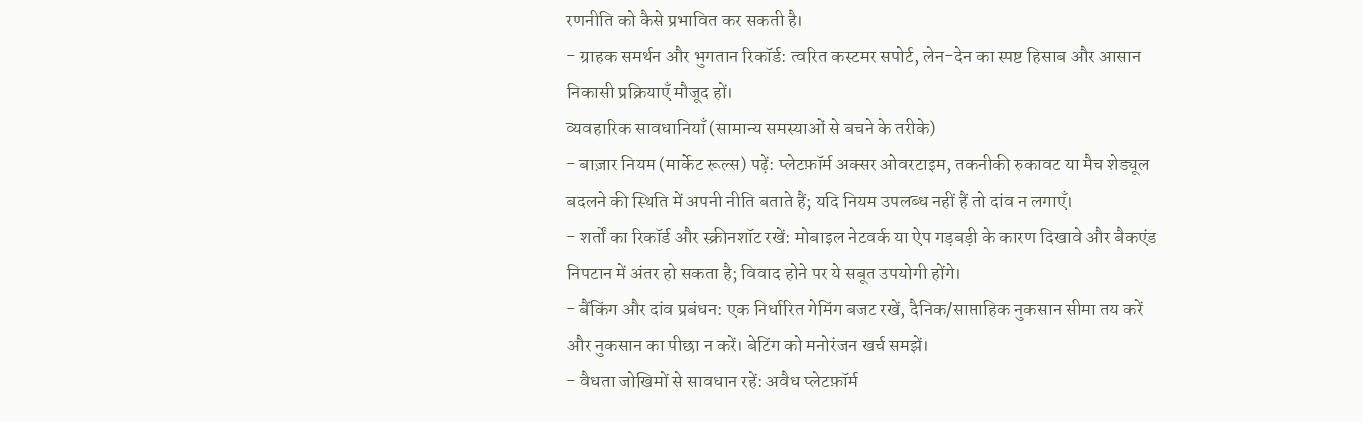रणनीति को कैसे प्रभावित कर सकती है।
- ग्राहक समर्थन और भुगतान रिकॉर्ड: त्वरित कस्टमर सपोर्ट, लेन-देन का स्पष्ट हिसाब और आसान निकासी प्रक्रियाएँ मौजूद हों।
व्यवहारिक सावधानियाँ (सामान्य समस्याओं से बचने के तरीके)
- बाज़ार नियम (मार्केट रूल्स) पढ़ें: प्लेटफ़ॉर्म अक्सर ओवरटाइम, तकनीकी रुकावट या मैच शेड्यूल बदलने की स्थिति में अपनी नीति बताते हैं; यदि नियम उपलब्ध नहीं हैं तो दांव न लगाएँ।
- शर्तों का रिकॉर्ड और स्क्रीनशॉट रखें: मोबाइल नेटवर्क या ऐप गड़बड़ी के कारण दिखावे और बैकएंड निपटान में अंतर हो सकता है; विवाद होने पर ये सबूत उपयोगी होंगे।
- बैंकिंग और दांव प्रबंधन: एक निर्धारित गेमिंग बजट रखें, दैनिक/साप्ताहिक नुकसान सीमा तय करें और नुकसान का पीछा न करें। बेटिंग को मनोरंजन खर्च समझें।
- वैधता जोखिमों से सावधान रहें: अवैध प्लेटफ़ॉर्म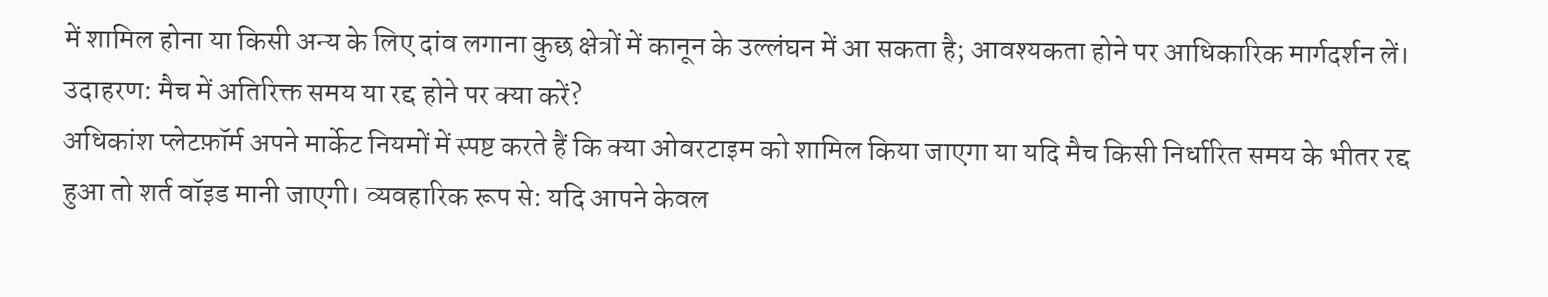में शामिल होना या किसी अन्य के लिए दांव लगाना कुछ क्षेत्रों में कानून के उल्लंघन में आ सकता है; आवश्यकता होने पर आधिकारिक मार्गदर्शन लें।
उदाहरण: मैच में अतिरिक्त समय या रद्द होने पर क्या करें?
अधिकांश प्लेटफ़ॉर्म अपने मार्केट नियमों में स्पष्ट करते हैं कि क्या ओवरटाइम को शामिल किया जाएगा या यदि मैच किसी निर्धारित समय के भीतर रद्द हुआ तो शर्त वॉइड मानी जाएगी। व्यवहारिक रूप से: यदि आपने केवल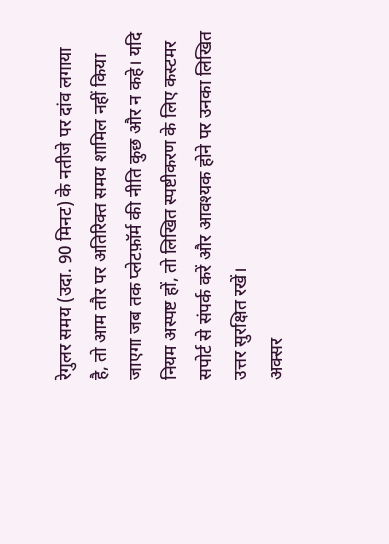रेगुलर समय (उदा. 90 मिनट) के नतीजे पर दांव लगाया है, तो आम तौर पर अतिरिक्त समय शामिल नहीं किया जाएगा जब तक प्लेटफ़ॉर्म की नीति कुछ और न कहे। यदि नियम अस्पष्ट हों, तो लिखित स्पष्टीकरण के लिए कस्टमर सपोर्ट से संपर्क करें और आवश्यक होने पर उनका लिखित उत्तर सुरक्षित रखें।
अक्सर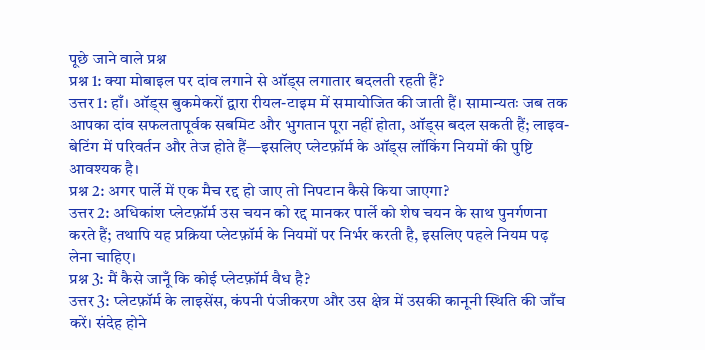पूछे जाने वाले प्रश्न
प्रश्न 1: क्या मोबाइल पर दांव लगाने से ऑड्स लगातार बदलती रहती हैं?
उत्तर 1: हाँ। ऑड्स बुकमेकरों द्वारा रीयल-टाइम में समायोजित की जाती हैं। सामान्यतः जब तक आपका दांव सफलतापूर्वक सबमिट और भुगतान पूरा नहीं होता, ऑड्स बदल सकती हैं; लाइव-बेटिंग में परिवर्तन और तेज होते हैं—इसलिए प्लेटफ़ॉर्म के ऑड्स लॉकिंग नियमों की पुष्टि आवश्यक है।
प्रश्न 2: अगर पार्ले में एक मैच रद्द हो जाए तो निपटान कैसे किया जाएगा?
उत्तर 2: अधिकांश प्लेटफ़ॉर्म उस चयन को रद्द मानकर पार्ले को शेष चयन के साथ पुनर्गणना करते हैं; तथापि यह प्रक्रिया प्लेटफ़ॉर्म के नियमों पर निर्भर करती है, इसलिए पहले नियम पढ़ लेना चाहिए।
प्रश्न 3: मैं कैसे जानूँ कि कोई प्लेटफ़ॉर्म वैध है?
उत्तर 3: प्लेटफ़ॉर्म के लाइसेंस, कंपनी पंजीकरण और उस क्षेत्र में उसकी कानूनी स्थिति की जाँच करें। संदेह होने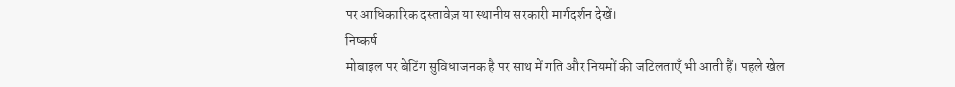पर आधिकारिक दस्तावेज़ या स्थानीय सरकारी मार्गदर्शन देखें।
निष्कर्ष
मोबाइल पर बेटिंग सुविधाजनक है पर साथ में गति और नियमों की जटिलताएँ भी आती हैं। पहले खेल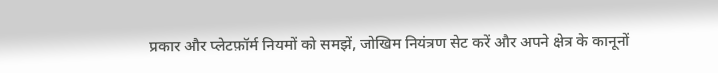प्रकार और प्लेटफ़ॉर्म नियमों को समझें, जोखिम नियंत्रण सेट करें और अपने क्षेत्र के कानूनों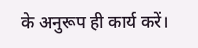के अनुरूप ही कार्य करें।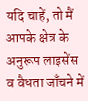यदि चाहें, तो मैं आपके क्षेत्र के अनुरूप लाइसेंस व वैधता जाँचने में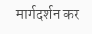मार्गदर्शन कर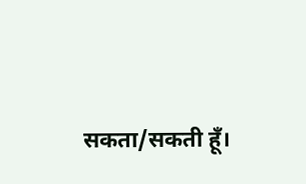सकता/सकती हूँ।